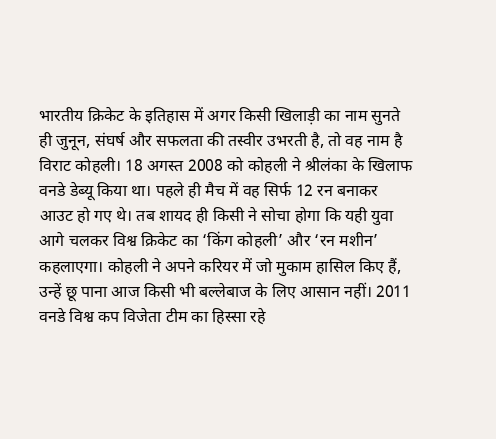भारतीय क्रिकेट के इतिहास में अगर किसी खिलाड़ी का नाम सुनते ही जुनून, संघर्ष और सफलता की तस्वीर उभरती है, तो वह नाम है विराट कोहली। 18 अगस्त 2008 को कोहली ने श्रीलंका के खिलाफ वनडे डेब्यू किया था। पहले ही मैच में वह सिर्फ 12 रन बनाकर आउट हो गए थे। तब शायद ही किसी ने सोचा होगा कि यही युवा आगे चलकर विश्व क्रिकेट का ‘किंग कोहली’ और ‘रन मशीन’ कहलाएगा। कोहली ने अपने करियर में जो मुकाम हासिल किए हैं, उन्हें छू पाना आज किसी भी बल्लेबाज के लिए आसान नहीं। 2011 वनडे विश्व कप विजेता टीम का हिस्सा रहे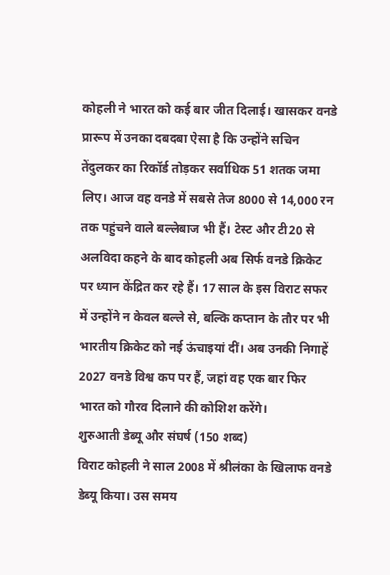कोहली ने भारत को कई बार जीत दिलाई। खासकर वनडे प्रारूप में उनका दबदबा ऐसा है कि उन्होंने सचिन तेंदुलकर का रिकॉर्ड तोड़कर सर्वाधिक 51 शतक जमा लिए। आज वह वनडे में सबसे तेज 8000 से 14,000 रन तक पहुंचने वाले बल्लेबाज भी हैं। टेस्ट और टी20 से अलविदा कहने के बाद कोहली अब सिर्फ वनडे क्रिकेट पर ध्यान केंद्रित कर रहे हैं। 17 साल के इस विराट सफर में उन्होंने न केवल बल्ले से, बल्कि कप्तान के तौर पर भी भारतीय क्रिकेट को नई ऊंचाइयां दीं। अब उनकी निगाहें 2027 वनडे विश्व कप पर हैं, जहां वह एक बार फिर भारत को गौरव दिलाने की कोशिश करेंगे।
शुरुआती डेब्यू और संघर्ष (150 शब्द)
विराट कोहली ने साल 2008 में श्रीलंका के खिलाफ वनडे डेब्यू किया। उस समय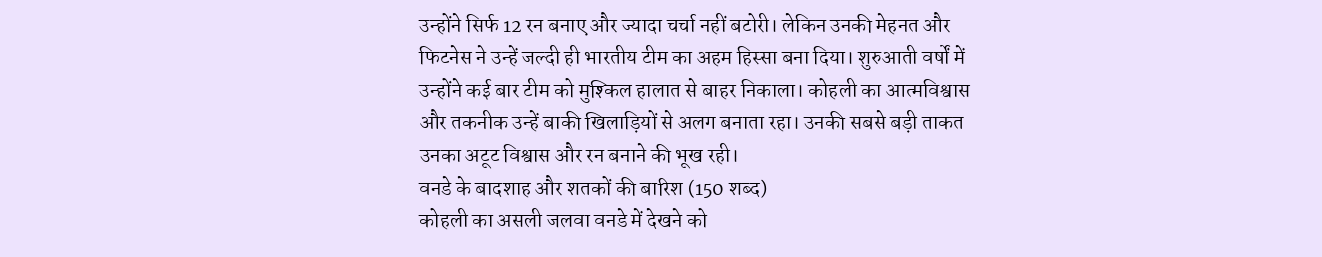उन्होंने सिर्फ 12 रन बनाए और ज्यादा चर्चा नहीं बटोरी। लेकिन उनकी मेहनत और फिटनेस ने उन्हें जल्दी ही भारतीय टीम का अहम हिस्सा बना दिया। शुरुआती वर्षों में उन्होंने कई बार टीम को मुश्किल हालात से बाहर निकाला। कोहली का आत्मविश्वास और तकनीक उन्हें बाकी खिलाड़ियों से अलग बनाता रहा। उनकी सबसे बड़ी ताकत उनका अटूट विश्वास और रन बनाने की भूख रही।
वनडे के बादशाह और शतकों की बारिश (150 शब्द)
कोहली का असली जलवा वनडे में देखने को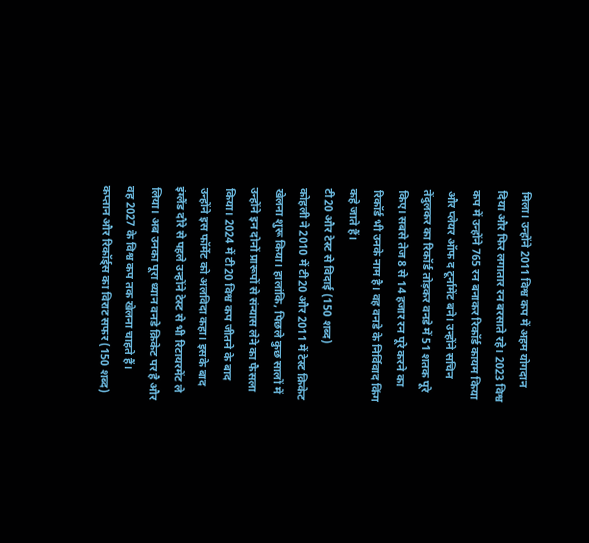मिला। उन्होंने 2011 विश्व कप में अहम योगदान दिया और फिर लगातार रन बरसाते रहे। 2023 विश्व कप में उन्होंने 765 रन बनाकर रिकॉर्ड कायम किया और प्लेयर ऑफ द टूर्नामेंट बने। उन्होंने सचिन तेंदुलकर का रिकॉर्ड तोड़कर वनडे में 51 शतक पूरे किए। सबसे तेज 8 से 14 हजार रन पूरे करने का रिकॉर्ड भी उनके नाम है। वह वनडे के निर्विवाद किंग कहे जाते हैं।
टी20 और टेस्ट से विदाई (150 शब्द)
कोहली ने 2010 में टी20 और 2011 में टेस्ट क्रिकेट खेलना शुरू किया। हालांकि, पिछले कुछ सालों में उन्होंने इन दोनों प्रारूपों से संन्यास लेने का फैसला किया। 2024 में टी20 विश्व कप जीतने के बाद उन्होंने इस फॉर्मेट को अलविदा कहा। इसके बाद इंग्लैंड दौरे से पहले उन्होंने टेस्ट से भी रिटायरमेंट ले लिया। अब उनका पूरा ध्यान वनडे क्रिकेट पर है और वह 2027 के विश्व कप तक खेलना चाहते हैं।
कप्तान और रिकॉर्ड्स का विराट सफर (150 शब्द)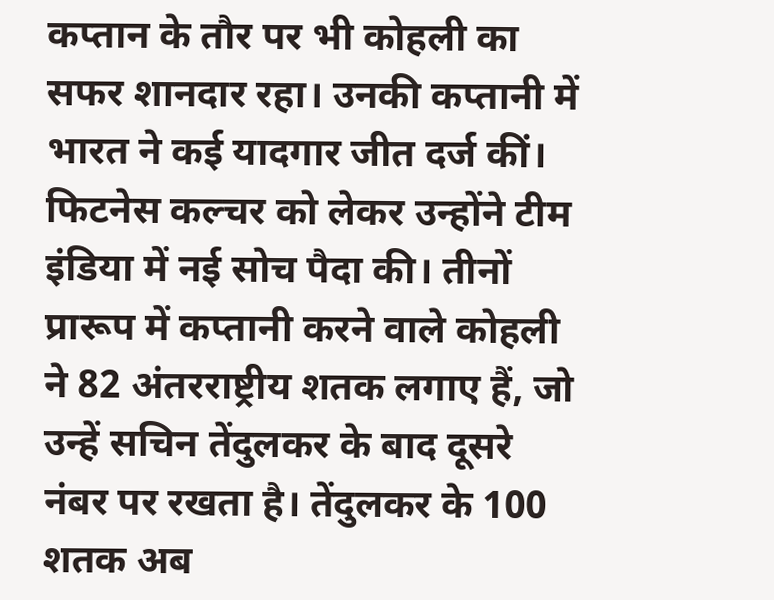कप्तान के तौर पर भी कोहली का सफर शानदार रहा। उनकी कप्तानी में भारत ने कई यादगार जीत दर्ज कीं। फिटनेस कल्चर को लेकर उन्होंने टीम इंडिया में नई सोच पैदा की। तीनों प्रारूप में कप्तानी करने वाले कोहली ने 82 अंतरराष्ट्रीय शतक लगाए हैं, जो उन्हें सचिन तेंदुलकर के बाद दूसरे नंबर पर रखता है। तेंदुलकर के 100 शतक अब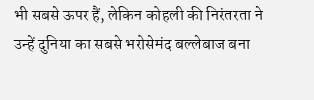भी सबसे ऊपर हैं, लेकिन कोहली की निरंतरता ने उन्हें दुनिया का सबसे भरोसेमंद बल्लेबाज बना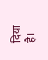दिया है।